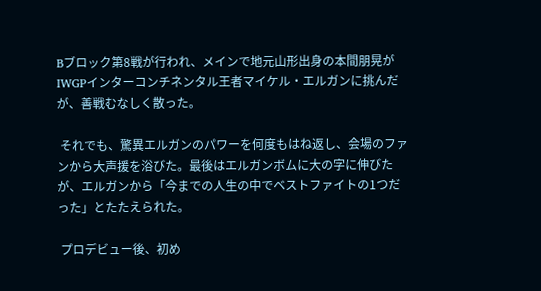Bブロック第8戦が行われ、メインで地元山形出身の本間朋晃がIWGPインターコンチネンタル王者マイケル・エルガンに挑んだが、善戦むなしく散った。

 それでも、驚異エルガンのパワーを何度もはね返し、会場のファンから大声援を浴びた。最後はエルガンボムに大の字に伸びたが、エルガンから「今までの人生の中でベストファイトの1つだった」とたたえられた。

 プロデビュー後、初め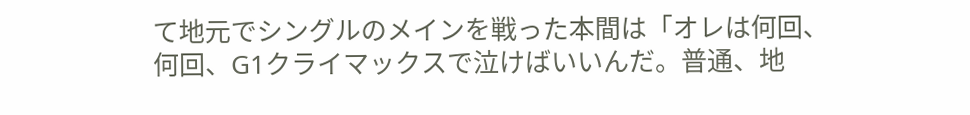て地元でシングルのメインを戦った本間は「オレは何回、何回、G1クライマックスで泣けばいいんだ。普通、地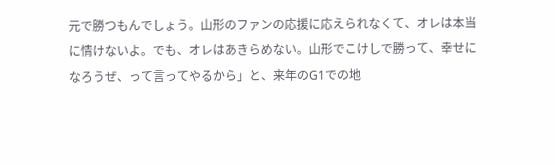元で勝つもんでしょう。山形のファンの応援に応えられなくて、オレは本当に情けないよ。でも、オレはあきらめない。山形でこけしで勝って、幸せになろうぜ、って言ってやるから」と、来年のG1での地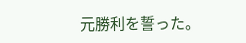元勝利を誓った。